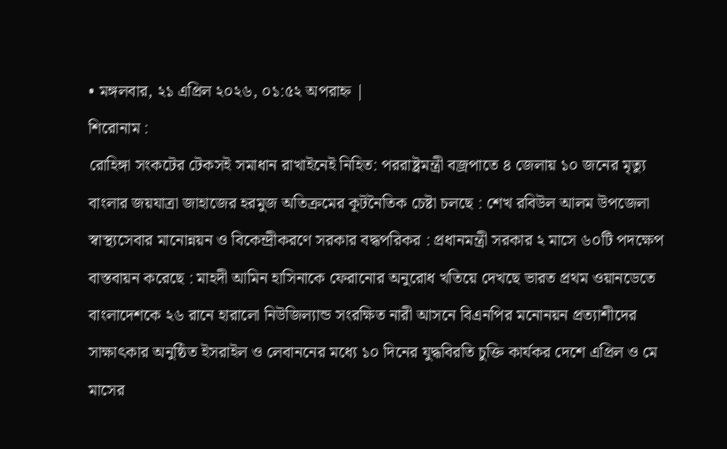• মঙ্গলবার, ২১ এপ্রিল ২০২৬, ০১:৫২ অপরাহ্ন |
শিরোনাম :
রোহিঙ্গা সংকটের টেকসই সমাধান রাখাইনেই নিহিত: পররাষ্ট্রমন্ত্রী বজ্রপাতে ৪ জেলায় ১০ জনের মৃত্যু বাংলার জয়যাত্রা জাহাজের হরমুজ অতিক্রমের কূটনৈতিক চেষ্টা চলছে : শেখ রবিউল আলম উপজেলা স্বাস্থ্যসেবার মানোন্নয়ন ও বিকেন্দ্রীকরণে সরকার বদ্ধপরিকর : প্রধানমন্ত্রী সরকার ২ মাসে ৬০টি পদক্ষেপ বাস্তবায়ন করেছে : মাহদী আমিন হাসিনাকে ফেরানোর অনুরোধ খতিয়ে দেখছে ভারত প্রথম ওয়ানডেতে বাংলাদেশকে ২৬ রানে হারালো নিউজিল্যান্ড সংরক্ষিত নারী আসনে বিএনপির মনোনয়ন প্রত্যাশীদের সাক্ষাৎকার অনুষ্ঠিত ইসরাইল ও লেবাননের মধ্যে ১০ দিনের যুদ্ধবিরতি চুক্তি কার্যকর দেশে এপ্রিল ও মে মাসের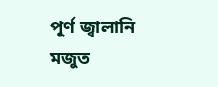পূর্ণ জ্বালানি মজুত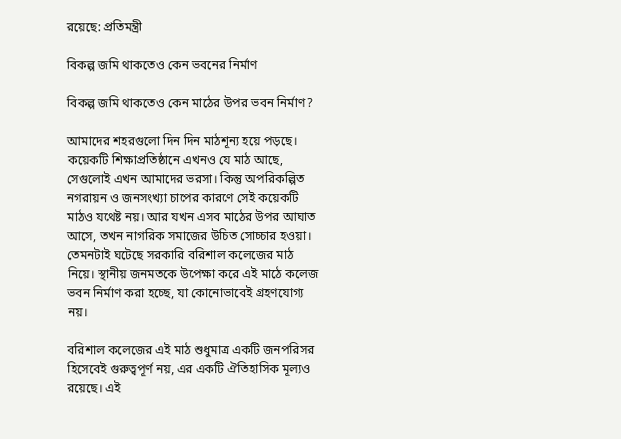রয়েছে: প্রতিমন্ত্রী

বিকল্প জমি থাকতেও কেন ভবনের নির্মাণ

বিকল্প জমি থাকতেও কেন মাঠের উপর ভবন নির্মাণ?

আমাদের শহরগুলো দিন দিন মাঠশূন্য হয়ে পড়ছে। কয়েকটি শিক্ষাপ্রতিষ্ঠানে এখনও যে মাঠ আছে, সেগুলোই এখন আমাদের ভরসা। কিন্তু অপরিকল্পিত নগরায়ন ও জনসংখ্যা চাপের কারণে সেই কয়েকটি মাঠও যথেষ্ট নয়। আর যখন এসব মাঠের উপর আঘাত আসে, তখন নাগরিক সমাজের উচিত সোচ্চার হওয়া। তেমনটাই ঘটেছে সরকারি বরিশাল কলেজের মাঠ নিয়ে। স্থানীয় জনমতকে উপেক্ষা করে এই মাঠে কলেজ ভবন নির্মাণ করা হচ্ছে, যা কোনোভাবেই গ্রহণযোগ্য নয়।

বরিশাল কলেজের এই মাঠ শুধুমাত্র একটি জনপরিসর হিসেবেই গুরুত্বপূর্ণ নয়, এর একটি ঐতিহাসিক মূল্যও রয়েছে। এই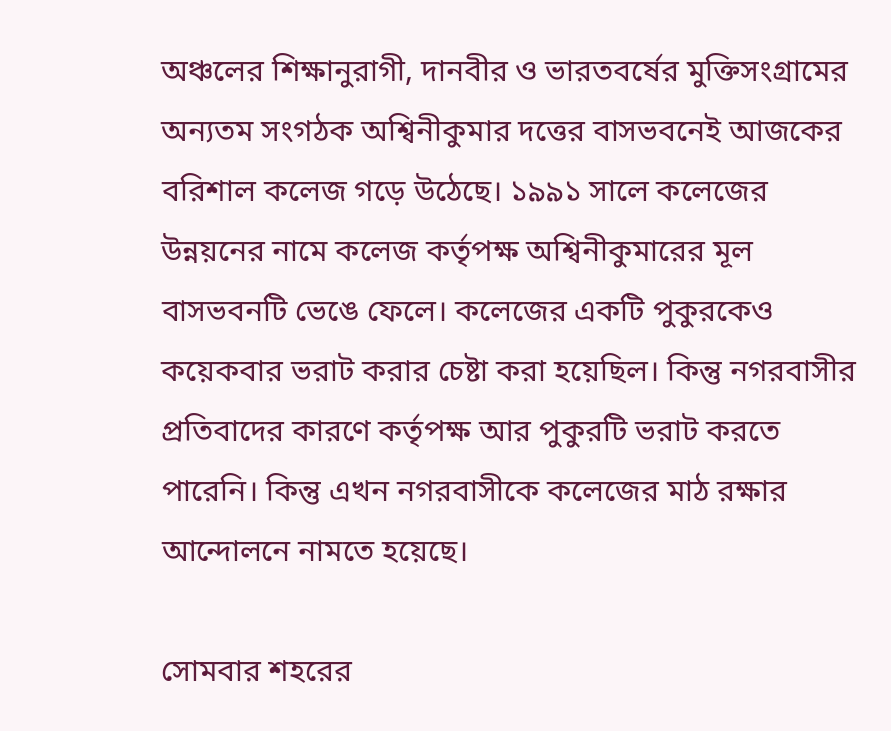অঞ্চলের শিক্ষানুরাগী, দানবীর ও ভারতবর্ষের মুক্তিসংগ্রামের অন্যতম সংগঠক অশ্বিনীকুমার দত্তের বাসভবনেই আজকের বরিশাল কলেজ গড়ে উঠেছে। ১৯৯১ সালে কলেজের উন্নয়নের নামে কলেজ কর্তৃপক্ষ অশ্বিনীকুমারের মূল বাসভবনটি ভেঙে ফেলে। কলেজের একটি পুকুরকেও কয়েকবার ভরাট করার চেষ্টা করা হয়েছিল। কিন্তু নগরবাসীর প্রতিবাদের কারণে কর্তৃপক্ষ আর পুকুরটি ভরাট করতে পারেনি। কিন্তু এখন নগরবাসীকে কলেজের মাঠ রক্ষার আন্দোলনে নামতে হয়েছে।

সোমবার শহরের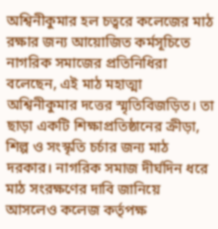অশ্বিনীকুমার হল চত্বরে কলেজের মাঠ রক্ষার জন্য আয়োজিত কর্মসূচিতে নাগরিক সমাজের প্রতিনিধিরা বলেছেন, এই মাঠ মহাত্মা অশ্বিনীকুমার দত্তের স্মৃতিবিজড়িত। তা ছাড়া একটি শিক্ষাপ্রতিষ্ঠানের ক্রীড়া, শিল্প ও সংস্কৃতি চর্চার জন্য মাঠ দরকার। নাগরিক সমাজ দীর্ঘদিন ধরে মাঠ সংরক্ষণের দাবি জানিয়ে আসলেও কলেজ কর্তৃপক্ষ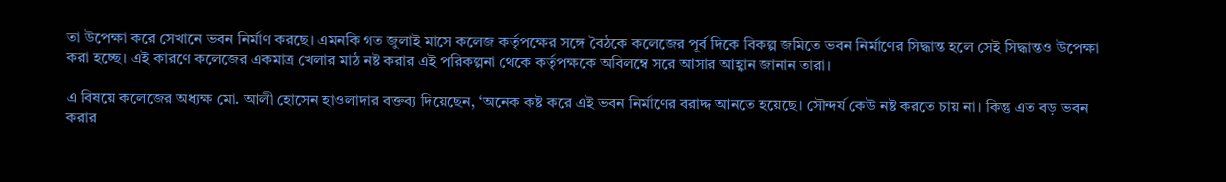তা উপেক্ষা করে সেখানে ভবন নির্মাণ করছে। এমনকি গত জুলাই মাসে কলেজ কর্তৃপক্ষের সঙ্গে বৈঠকে কলেজের পূর্ব দিকে বিকল্প জমিতে ভবন নির্মাণের সিদ্ধান্ত হলে সেই সিদ্ধান্তও উপেক্ষা করা হচ্ছে। এই কারণে কলেজের একমাত্র খেলার মাঠ নষ্ট করার এই পরিকল্পনা থেকে কর্তৃপক্ষকে অবিলম্বে সরে আসার আহ্বান জানান তারা।

এ বিষয়ে কলেজের অধ্যক্ষ মো. আলী হোসেন হাওলাদার বক্তব্য দিয়েছেন, ‘অনেক কষ্ট করে এই ভবন নির্মাণের বরাদ্দ আনতে হয়েছে। সৌন্দর্য কেউ নষ্ট করতে চায় না। কিন্তু এত বড় ভবন করার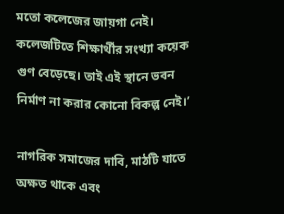মতো কলেজের জায়গা নেই। কলেজটিতে শিক্ষার্থীর সংখ্যা কয়েক গুণ বেড়েছে। তাই এই স্থানে ভবন নির্মাণ না করার কোনো বিকল্প নেই।’

নাগরিক সমাজের দাবি, মাঠটি যাতে অক্ষত থাকে এবং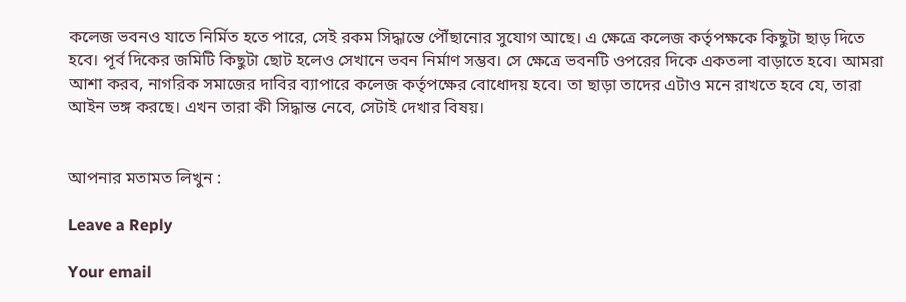কলেজ ভবনও যাতে নির্মিত হতে পারে, সেই রকম সিদ্ধান্তে পৌঁছানোর সুযোগ আছে। এ ক্ষেত্রে কলেজ কর্তৃপক্ষকে কিছুটা ছাড় দিতে হবে। পূর্ব দিকের জমিটি কিছুটা ছোট হলেও সেখানে ভবন নির্মাণ সম্ভব। সে ক্ষেত্রে ভবনটি ওপরের দিকে একতলা বাড়াতে হবে। আমরা আশা করব, নাগরিক সমাজের দাবির ব্যাপারে কলেজ কর্তৃপক্ষের বোধোদয় হবে। তা ছাড়া তাদের এটাও মনে রাখতে হবে যে, তারা আইন ভঙ্গ করছে। এখন তারা কী সিদ্ধান্ত নেবে, সেটাই দেখার বিষয়।


আপনার মতামত লিখুন :

Leave a Reply

Your email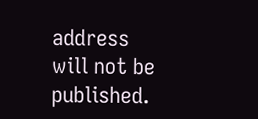address will not be published.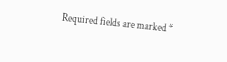Required fields are marked *